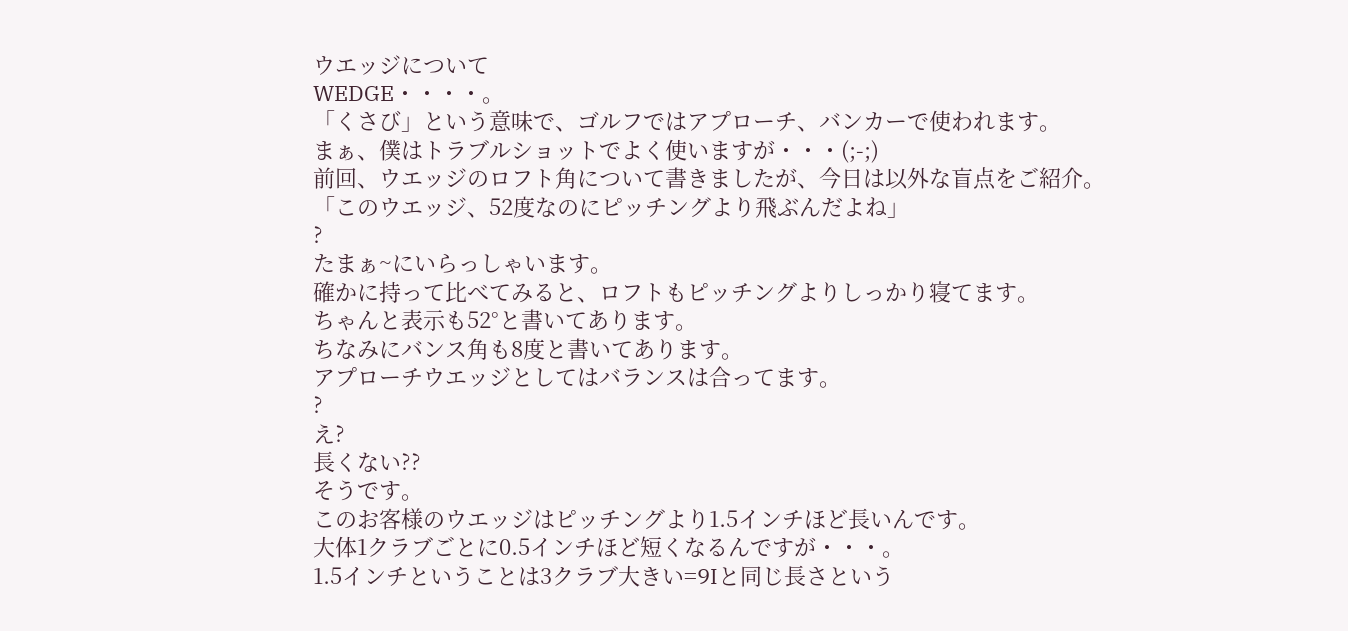ウエッジについて
WEDGE・・・・。
「くさび」という意味で、ゴルフではアプローチ、バンカーで使われます。
まぁ、僕はトラブルショットでよく使いますが・・・(;-;)
前回、ウエッジのロフト角について書きましたが、今日は以外な盲点をご紹介。
「このウエッジ、52度なのにピッチングより飛ぶんだよね」
?
たまぁ~にいらっしゃいます。
確かに持って比べてみると、ロフトもピッチングよりしっかり寝てます。
ちゃんと表示も52°と書いてあります。
ちなみにバンス角も8度と書いてあります。
アプローチウエッジとしてはバランスは合ってます。
?
え?
長くない??
そうです。
このお客様のウエッジはピッチングより1.5インチほど長いんです。
大体1クラブごとに0.5インチほど短くなるんですが・・・。
1.5インチということは3クラブ大きい=9Iと同じ長さという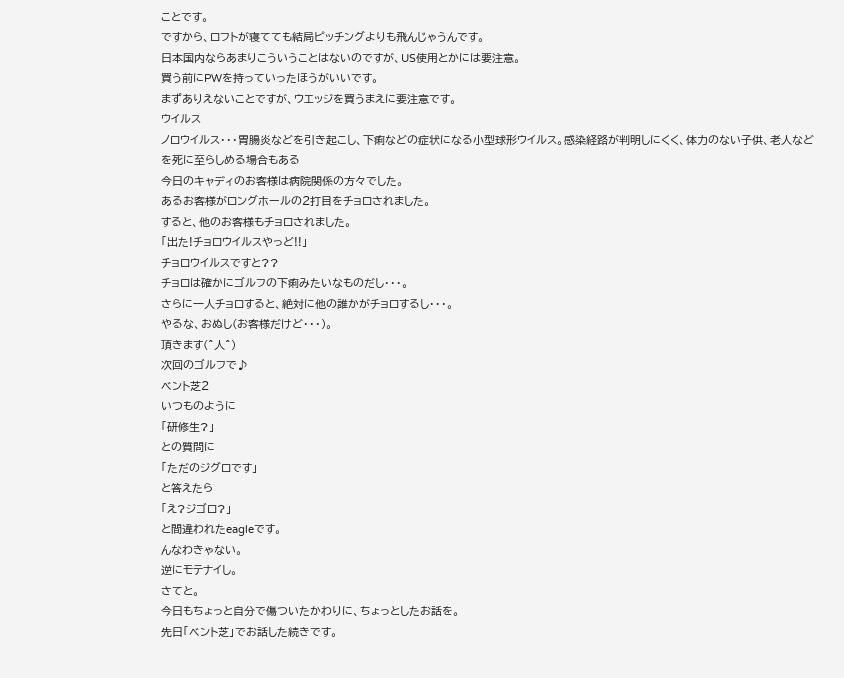ことです。
ですから、ロフトが寝てても結局ピッチングよりも飛んじゃうんです。
日本国内ならあまりこういうことはないのですが、US使用とかには要注意。
買う前にPWを持っていったほうがいいです。
まずありえないことですが、ウエッジを買うまえに要注意です。
ウイルス
ノロウイルス・・・胃腸炎などを引き起こし、下痢などの症状になる小型球形ウイルス。感染経路が判明しにくく、体力のない子供、老人などを死に至らしめる場合もある
今日のキャディのお客様は病院関係の方々でした。
あるお客様がロングホールの2打目をチョロされました。
すると、他のお客様もチョロされました。
「出た!チョロウイルスやっど!!」
チョロウイルスですと??
チョロは確かにゴルフの下痢みたいなものだし・・・。
さらに一人チョロすると、絶対に他の誰かがチョロするし・・・。
やるな、おぬし(お客様だけど・・・)。
頂きます(^人^)
次回のゴルフで♪
ベント芝2
いつものように
「研修生?」
との質問に
「ただのジグロです」
と答えたら
「え?ジゴロ?」
と間違われたeagleです。
んなわきゃない。
逆にモテナイし。
さてと。
今日もちょっと自分で傷ついたかわりに、ちょっとしたお話を。
先日「ベント芝」でお話した続きです。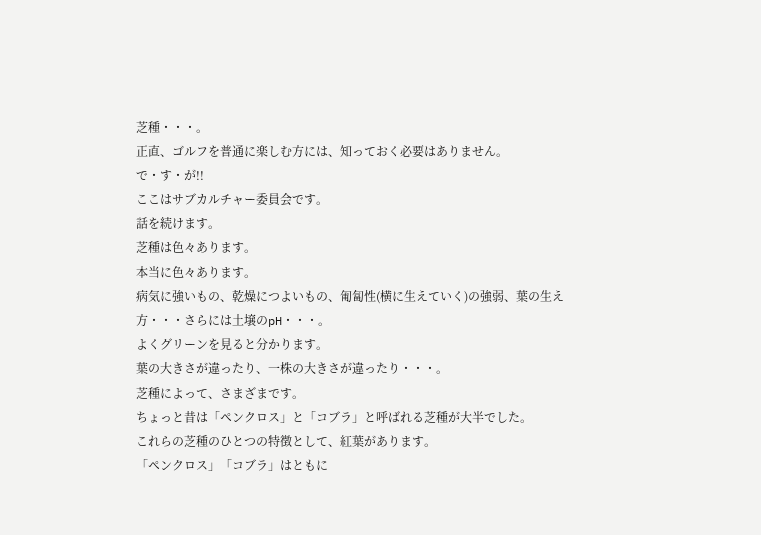芝種・・・。
正直、ゴルフを普通に楽しむ方には、知っておく必要はありません。
で・す・が!!
ここはサブカルチャー委員会です。
話を続けます。
芝種は色々あります。
本当に色々あります。
病気に強いもの、乾燥につよいもの、匍匐性(横に生えていく)の強弱、葉の生え方・・・さらには土壌のpH・・・。
よくグリーンを見ると分かります。
葉の大きさが違ったり、一株の大きさが違ったり・・・。
芝種によって、さまざまです。
ちょっと昔は「ペンクロス」と「コブラ」と呼ばれる芝種が大半でした。
これらの芝種のひとつの特徴として、紅葉があります。
「ペンクロス」「コブラ」はともに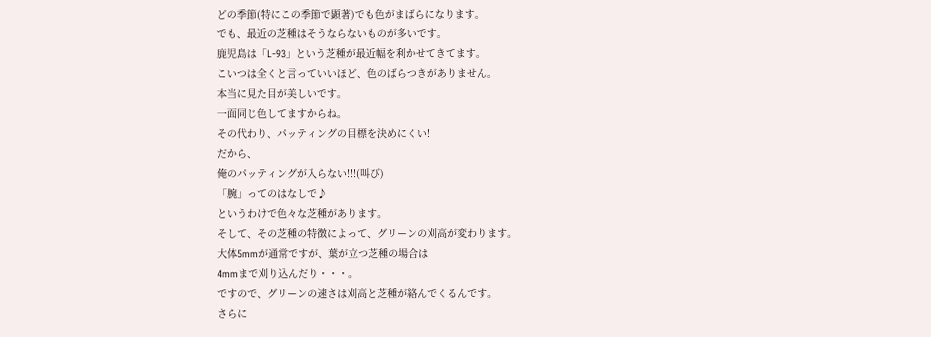どの季節(特にこの季節で顕著)でも色がまばらになります。
でも、最近の芝種はそうならないものが多いです。
鹿児島は「L-93」という芝種が最近幅を利かせてきてます。
こいつは全くと言っていいほど、色のばらつきがありません。
本当に見た目が美しいです。
一面同じ色してますからね。
その代わり、パッティングの目標を決めにくい!
だから、
俺のパッティングが入らない!!!(叫び)
「腕」ってのはなしで♪
というわけで色々な芝種があります。
そして、その芝種の特徴によって、グリーンの刈高が変わります。
大体5mmが通常ですが、葉が立つ芝種の場合は
4mmまで刈り込んだり・・・。
ですので、グリーンの速さは刈高と芝種が絡んでくるんです。
さらに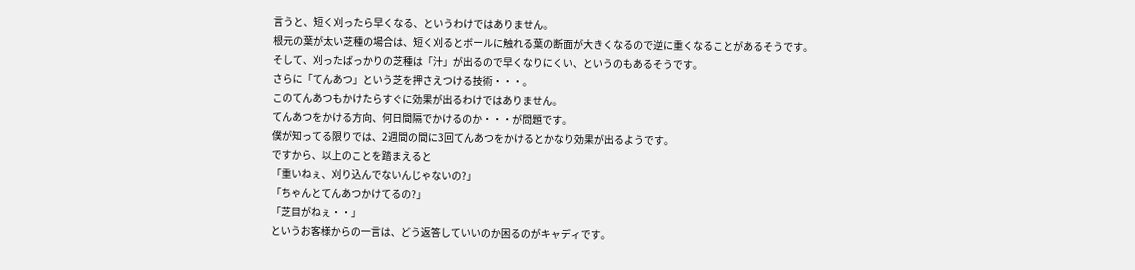言うと、短く刈ったら早くなる、というわけではありません。
根元の葉が太い芝種の場合は、短く刈るとボールに触れる葉の断面が大きくなるので逆に重くなることがあるそうです。
そして、刈ったばっかりの芝種は「汁」が出るので早くなりにくい、というのもあるそうです。
さらに「てんあつ」という芝を押さえつける技術・・・。
このてんあつもかけたらすぐに効果が出るわけではありません。
てんあつをかける方向、何日間隔でかけるのか・・・が問題です。
僕が知ってる限りでは、2週間の間に3回てんあつをかけるとかなり効果が出るようです。
ですから、以上のことを踏まえると
「重いねぇ、刈り込んでないんじゃないの?」
「ちゃんとてんあつかけてるの?」
「芝目がねぇ・・」
というお客様からの一言は、どう返答していいのか困るのがキャディです。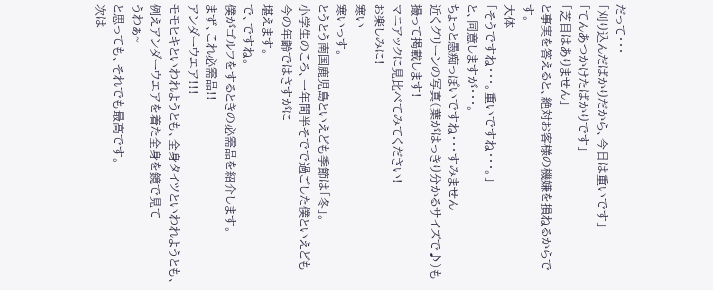だって・・・
「刈り込んだばかりだから、今日は重いです」
「てんあつかけたばかりです」
「芝目はありません」
と事実を答えると、絶対お客様の機嫌を損ねるからです。
大体
「そうですね・・・。重いですね・・・。」
と、同意しますが・・・。
ちょっと愚痴っぽいですね・・・すみません
近くグリーンの写真(葉がはっきり分かるサイズで♪)も撮って掲載します!
マニアックに見比べてみてください!
お楽しみに!
寒い
寒いっす。
とうとう南国鹿児島といえども季節は「冬」。
小学生のころ、一年間半そでで過ごした僕といえども
今の年齢ではさすがに
堪えます。
で、ですね。
僕がゴルフをするときの必需品を紹介します。
まず、これ必需品!!
アンダーウエア!!!
モモヒキといわれようとも、全身タイツといわれようとも、例えアンダーウエアを着た全身を鏡で見て
うわぁ~
と思っても、それでも最高です。
次は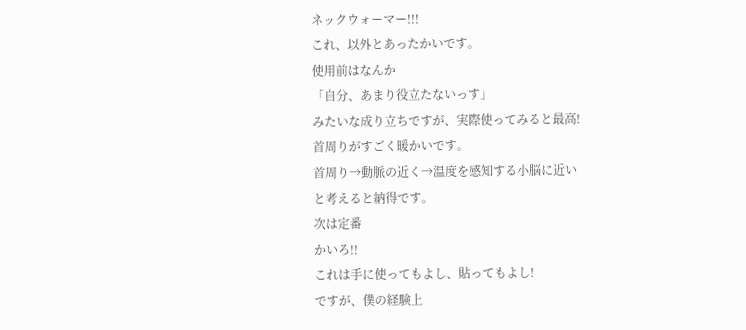ネックウォーマー!!!
これ、以外とあったかいです。
使用前はなんか
「自分、あまり役立たないっす」
みたいな成り立ちですが、実際使ってみると最高!
首周りがすごく暖かいです。
首周り→動脈の近く→温度を感知する小脳に近い
と考えると納得です。
次は定番
かいろ!!
これは手に使ってもよし、貼ってもよし!
ですが、僕の経験上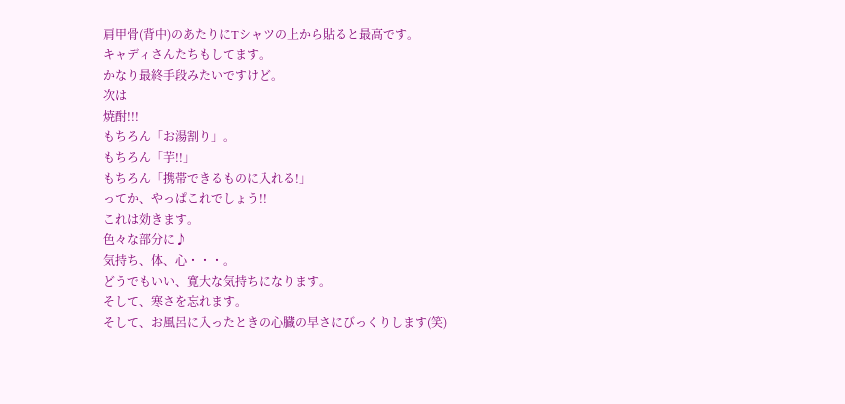肩甲骨(背中)のあたりにTシャツの上から貼ると最高です。
キャディさんたちもしてます。
かなり最終手段みたいですけど。
次は
焼酎!!!
もちろん「お湯割り」。
もちろん「芋!!」
もちろん「携帯できるものに入れる!」
ってか、やっぱこれでしょう!!
これは効きます。
色々な部分に♪
気持ち、体、心・・・。
どうでもいい、寛大な気持ちになります。
そして、寒さを忘れます。
そして、お風呂に入ったときの心臓の早さにびっくりします(笑)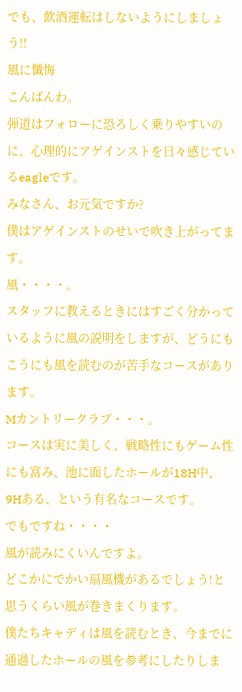でも、飲酒運転はしないようにしましょう!!
風に懺悔
こんばんわ。
弾道はフォローに恐ろしく乗りやすいのに、心理的にアゲインストを日々感じているeagleです。
みなさん、お元気ですか?
僕はアゲインストのせいで吹き上がってます。
風・・・・。
スタッフに教えるときにはすごく分かっているように風の説明をしますが、どうにもこうにも風を読むのが苦手なコースがあります。
Mカントリークラブ・・・。
コースは実に美しく、戦略性にもゲーム性にも富み、池に面したホールが18H中、9Hある、という有名なコースです。
でもですね・・・・
風が読みにくいんですよ。
どこかにでかい扇風機があるでしょう!と思うくらい風が巻きまくります。
僕たちキャディは風を読むとき、今までに通過したホールの風を参考にしたりしま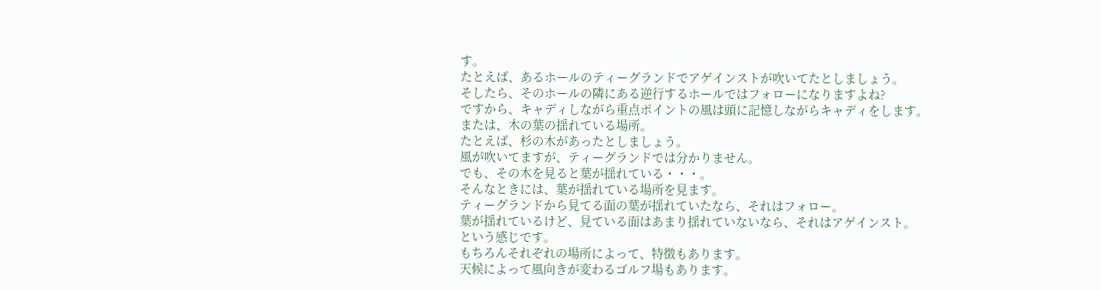す。
たとえば、あるホールのティーグランドでアゲインストが吹いてたとしましょう。
そしたら、そのホールの隣にある逆行するホールではフォローになりますよね?
ですから、キャディしながら重点ポイントの風は頭に記憶しながらキャディをします。
または、木の葉の揺れている場所。
たとえば、杉の木があったとしましょう。
風が吹いてますが、ティーグランドでは分かりません。
でも、その木を見ると葉が揺れている・・・。
そんなときには、葉が揺れている場所を見ます。
ティーグランドから見てる面の葉が揺れていたなら、それはフォロー。
葉が揺れているけど、見ている面はあまり揺れていないなら、それはアゲインスト。
という感じです。
もちろんそれぞれの場所によって、特徴もあります。
天候によって風向きが変わるゴルフ場もあります。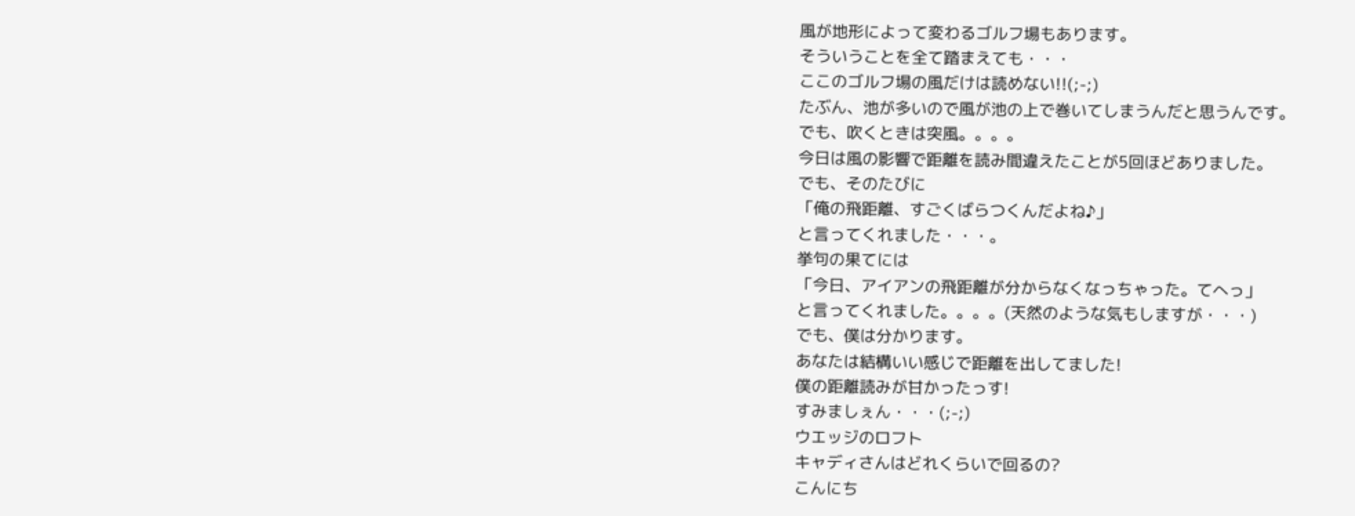風が地形によって変わるゴルフ場もあります。
そういうことを全て踏まえても・・・
ここのゴルフ場の風だけは読めない!!(;-;)
たぶん、池が多いので風が池の上で巻いてしまうんだと思うんです。
でも、吹くときは突風。。。。
今日は風の影響で距離を読み間違えたことが5回ほどありました。
でも、そのたびに
「俺の飛距離、すごくばらつくんだよね♪」
と言ってくれました・・・。
挙句の果てには
「今日、アイアンの飛距離が分からなくなっちゃった。てへっ」
と言ってくれました。。。。(天然のような気もしますが・・・)
でも、僕は分かります。
あなたは結構いい感じで距離を出してました!
僕の距離読みが甘かったっす!
すみましぇん・・・(;-;)
ウエッジのロフト
キャディさんはどれくらいで回るの?
こんにち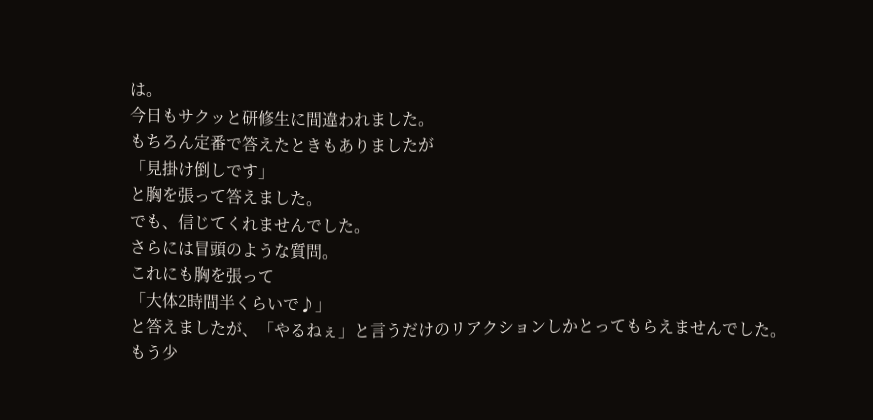は。
今日もサクッと研修生に間違われました。
もちろん定番で答えたときもありましたが
「見掛け倒しです」
と胸を張って答えました。
でも、信じてくれませんでした。
さらには冒頭のような質問。
これにも胸を張って
「大体2時間半くらいで♪」
と答えましたが、「やるねぇ」と言うだけのリアクションしかとってもらえませんでした。
もう少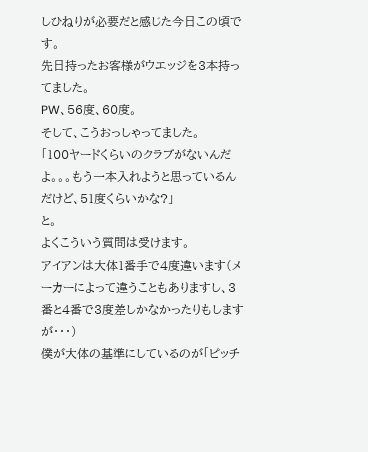しひねりが必要だと感じた今日この頃です。
先日持ったお客様がウエッジを3本持ってました。
PW、56度、60度。
そして、こうおっしゃってました。
「100ヤードくらいのクラブがないんだよ。。。もう一本入れようと思っているんだけど、51度くらいかな?」
と。
よくこういう質問は受けます。
アイアンは大体1番手で4度違います(メーカーによって違うこともありますし、3番と4番で3度差しかなかったりもしますが・・・)
僕が大体の基準にしているのが「ピッチ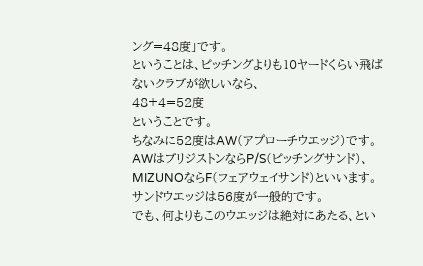ング=48度」です。
ということは、ピッチングよりも10ヤードくらい飛ばないクラブが欲しいなら、
48+4=52度
ということです。
ちなみに52度はAW(アプローチウエッジ)です。
AWはブリジストンならP/S(ピッチングサンド)、MIZUNOならF(フェアウェイサンド)といいます。
サンドウエッジは56度が一般的です。
でも、何よりもこのウエッジは絶対にあたる、とい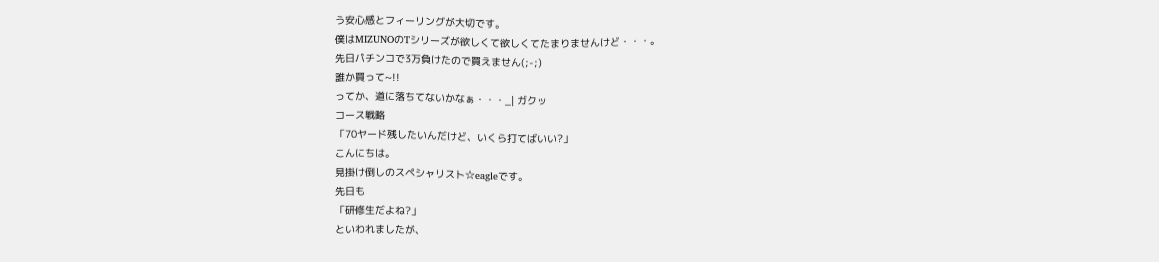う安心感とフィーリングが大切です。
僕はMIZUNOのTシリーズが欲しくて欲しくてたまりませんけど・・・。
先日パチンコで3万負けたので買えません(;-;)
誰か買って~!!
ってか、道に落ちてないかなぁ・・・_| ガクッ
コース戦略
「70ヤード残したいんだけど、いくら打てばいい?」
こんにちは。
見掛け倒しのスペシャリスト☆eagleです。
先日も
「研修生だよね?」
といわれましたが、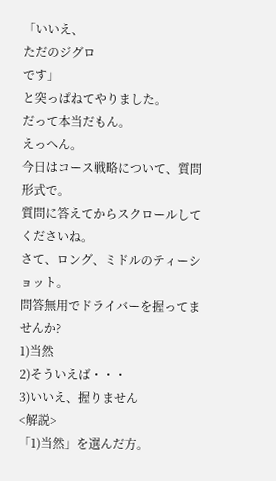「いいえ、
ただのジグロ
です」
と突っぱねてやりました。
だって本当だもん。
えっへん。
今日はコース戦略について、質問形式で。
質問に答えてからスクロールしてくださいね。
さて、ロング、ミドルのティーショット。
問答無用でドライバーを握ってませんか?
1)当然
2)そういえば・・・
3)いいえ、握りません
<解説>
「1)当然」を選んだ方。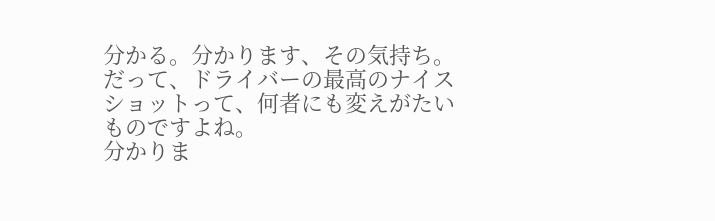分かる。分かります、その気持ち。
だって、ドライバーの最高のナイスショットって、何者にも変えがたいものですよね。
分かりま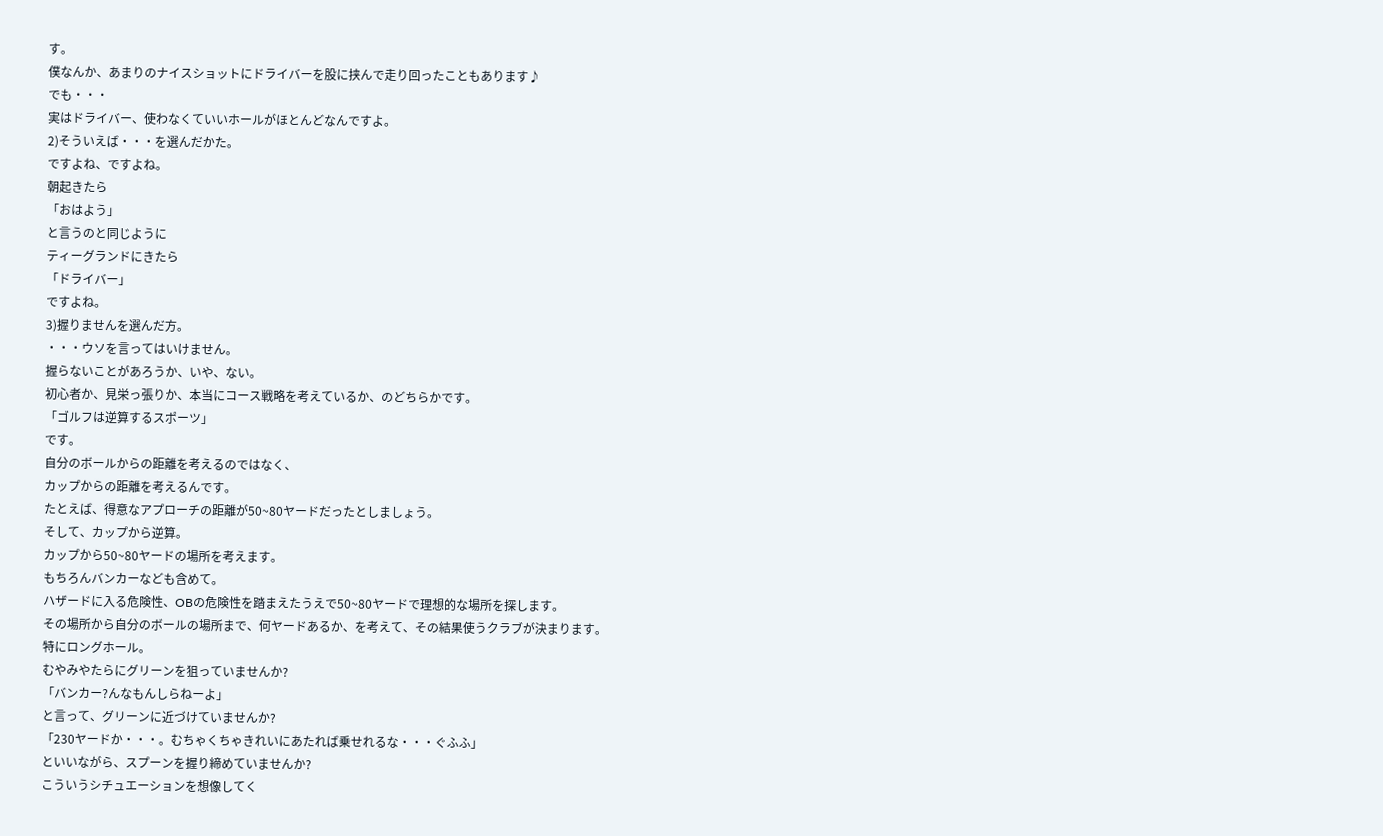す。
僕なんか、あまりのナイスショットにドライバーを股に挟んで走り回ったこともあります♪
でも・・・
実はドライバー、使わなくていいホールがほとんどなんですよ。
2)そういえば・・・を選んだかた。
ですよね、ですよね。
朝起きたら
「おはよう」
と言うのと同じように
ティーグランドにきたら
「ドライバー」
ですよね。
3)握りませんを選んだ方。
・・・ウソを言ってはいけません。
握らないことがあろうか、いや、ない。
初心者か、見栄っ張りか、本当にコース戦略を考えているか、のどちらかです。
「ゴルフは逆算するスポーツ」
です。
自分のボールからの距離を考えるのではなく、
カップからの距離を考えるんです。
たとえば、得意なアプローチの距離が50~80ヤードだったとしましょう。
そして、カップから逆算。
カップから50~80ヤードの場所を考えます。
もちろんバンカーなども含めて。
ハザードに入る危険性、OBの危険性を踏まえたうえで50~80ヤードで理想的な場所を探します。
その場所から自分のボールの場所まで、何ヤードあるか、を考えて、その結果使うクラブが決まります。
特にロングホール。
むやみやたらにグリーンを狙っていませんか?
「バンカー?んなもんしらねーよ」
と言って、グリーンに近づけていませんか?
「230ヤードか・・・。むちゃくちゃきれいにあたれば乗せれるな・・・ぐふふ」
といいながら、スプーンを握り締めていませんか?
こういうシチュエーションを想像してく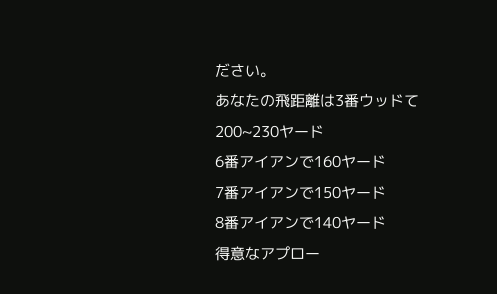ださい。
あなたの飛距離は3番ウッドて200~230ヤード
6番アイアンで160ヤード
7番アイアンで150ヤード
8番アイアンで140ヤード
得意なアプロー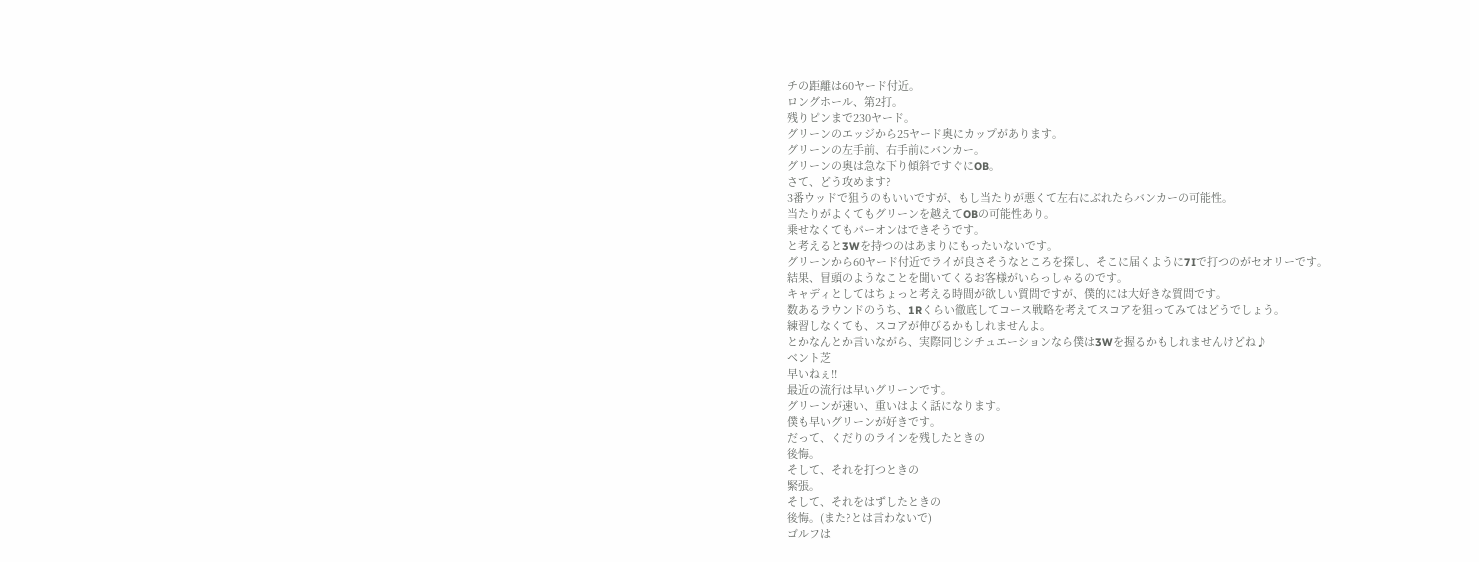チの距離は60ヤード付近。
ロングホール、第2打。
残りピンまで230ヤード。
グリーンのエッジから25ヤード奥にカップがあります。
グリーンの左手前、右手前にバンカー。
グリーンの奥は急な下り傾斜ですぐにOB。
さて、どう攻めます?
3番ウッドで狙うのもいいですが、もし当たりが悪くて左右にぶれたらバンカーの可能性。
当たりがよくてもグリーンを越えてOBの可能性あり。
乗せなくてもパーオンはできそうです。
と考えると3Wを持つのはあまりにもったいないです。
グリーンから60ヤード付近でライが良さそうなところを探し、そこに届くように7Iで打つのがセオリーです。
結果、冒頭のようなことを聞いてくるお客様がいらっしゃるのです。
キャディとしてはちょっと考える時間が欲しい質問ですが、僕的には大好きな質問です。
数あるラウンドのうち、1Rくらい徹底してコース戦略を考えてスコアを狙ってみてはどうでしょう。
練習しなくても、スコアが伸びるかもしれませんよ。
とかなんとか言いながら、実際同じシチュエーションなら僕は3Wを握るかもしれませんけどね♪
ベント芝
早いねぇ!!
最近の流行は早いグリーンです。
グリーンが速い、重いはよく話になります。
僕も早いグリーンが好きです。
だって、くだりのラインを残したときの
後悔。
そして、それを打つときの
緊張。
そして、それをはずしたときの
後悔。(また?とは言わないで)
ゴルフは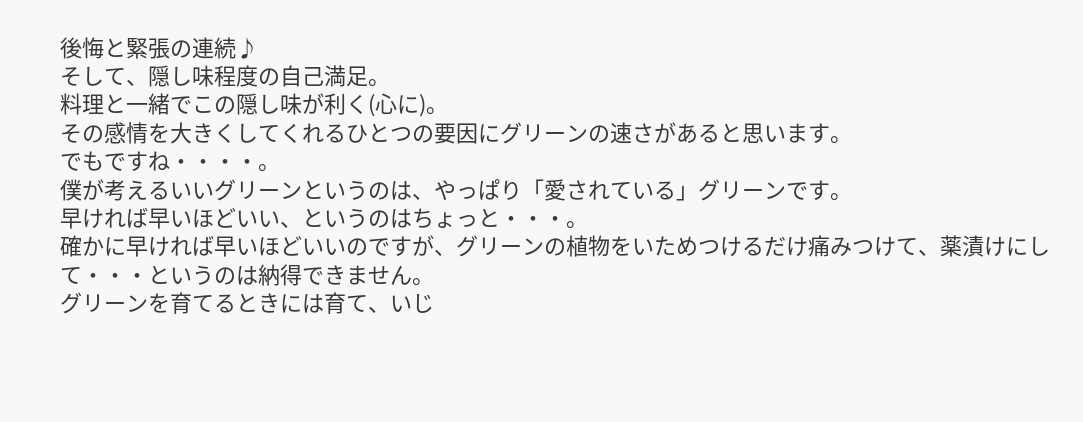後悔と緊張の連続♪
そして、隠し味程度の自己満足。
料理と一緒でこの隠し味が利く(心に)。
その感情を大きくしてくれるひとつの要因にグリーンの速さがあると思います。
でもですね・・・・。
僕が考えるいいグリーンというのは、やっぱり「愛されている」グリーンです。
早ければ早いほどいい、というのはちょっと・・・。
確かに早ければ早いほどいいのですが、グリーンの植物をいためつけるだけ痛みつけて、薬漬けにして・・・というのは納得できません。
グリーンを育てるときには育て、いじ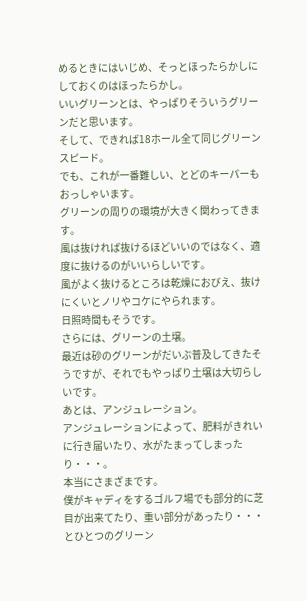めるときにはいじめ、そっとほったらかしにしておくのはほったらかし。
いいグリーンとは、やっぱりそういうグリーンだと思います。
そして、できれば18ホール全て同じグリーンスピード。
でも、これが一番難しい、とどのキーパーもおっしゃいます。
グリーンの周りの環境が大きく関わってきます。
風は抜ければ抜けるほどいいのではなく、適度に抜けるのがいいらしいです。
風がよく抜けるところは乾燥におびえ、抜けにくいとノリやコケにやられます。
日照時間もそうです。
さらには、グリーンの土壌。
最近は砂のグリーンがだいぶ普及してきたそうですが、それでもやっぱり土壌は大切らしいです。
あとは、アンジュレーション。
アンジュレーションによって、肥料がきれいに行き届いたり、水がたまってしまったり・・・。
本当にさまざまです。
僕がキャディをするゴルフ場でも部分的に芝目が出来てたり、重い部分があったり・・・とひとつのグリーン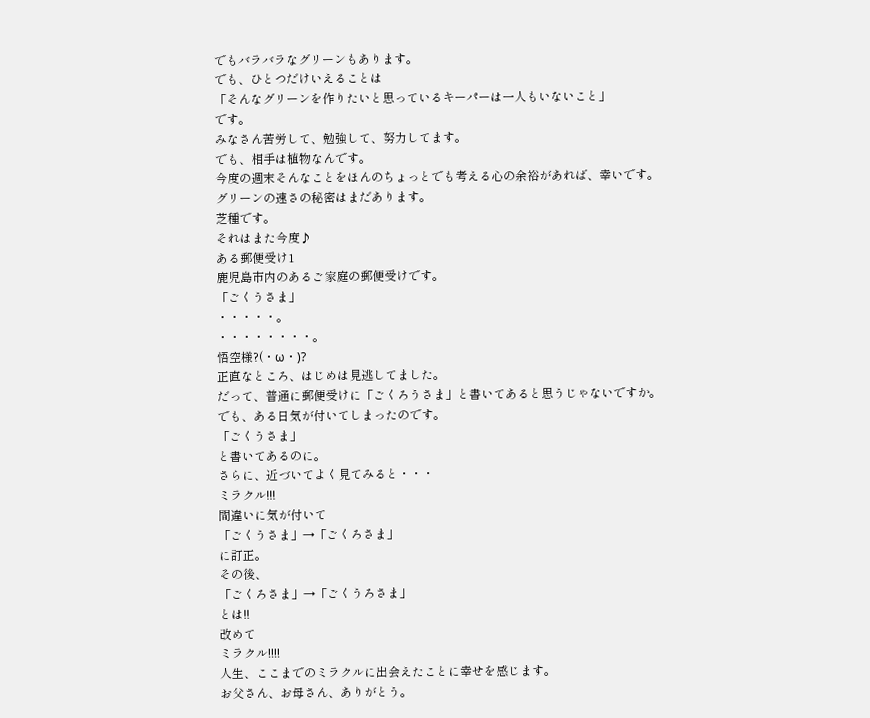でもバラバラなグリーンもあります。
でも、ひとつだけいえることは
「そんなグリーンを作りたいと思っているキーパーは一人もいないこと」
です。
みなさん苦労して、勉強して、努力してます。
でも、相手は植物なんです。
今度の週末そんなことをほんのちょっとでも考える心の余裕があれば、幸いです。
グリーンの速さの秘密はまだあります。
芝種です。
それはまた今度♪
ある郵便受け1
鹿児島市内のあるご家庭の郵便受けです。
「ごくうさま」
・・・・・。
・・・・・・・・。
悟空様?(・ω・)?
正直なところ、はじめは見逃してました。
だって、普通に郵便受けに「ごくろうさま」と書いてあると思うじゃないですか。
でも、ある日気が付いてしまったのです。
「ごくうさま」
と書いてあるのに。
さらに、近づいてよく見てみると・・・
ミラクル!!!
間違いに気が付いて
「ごくうさま」→「ごくろさま」
に訂正。
その後、
「ごくろさま」→「ごくうろさま」
とは!!
改めて
ミラクル!!!!
人生、ここまでのミラクルに出会えたことに幸せを感じます。
お父さん、お母さん、ありがとう。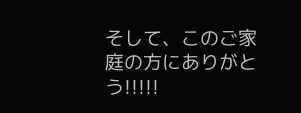そして、このご家庭の方にありがとう!!!!!